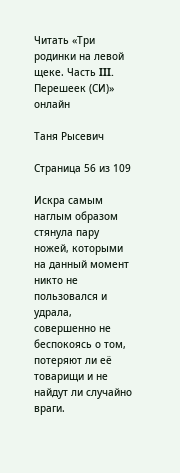Читать «Три родинки на левой щеке. Часть III. Перешеек (СИ)» онлайн

Таня Рысевич

Страница 56 из 109

Искра самым наглым образом стянула пару ножей, которыми на данный момент никто не пользовался и удрала, совершенно не беспокоясь о том, потеряют ли её товарищи и не найдут ли случайно враги.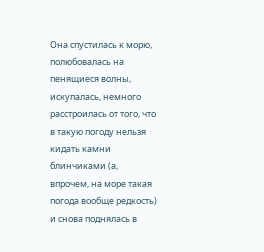Она спустилась к морю, полюбовалась на пенящиеся волны, искупалась, немного расстроилась от того, что в такую погоду нельзя кидать камни блинчиками (а, впрочем, на море такая погода вообще редкость) и снова поднялась в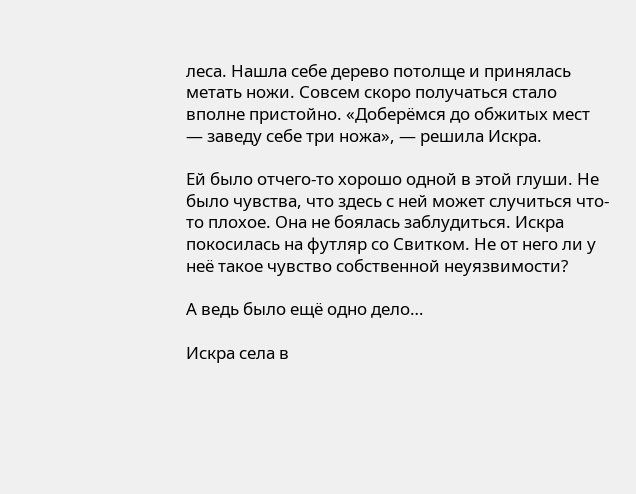леса. Нашла себе дерево потолще и принялась метать ножи. Совсем скоро получаться стало вполне пристойно. «Доберёмся до обжитых мест — заведу себе три ножа», — решила Искра.

Ей было отчего-то хорошо одной в этой глуши. Не было чувства, что здесь с ней может случиться что-то плохое. Она не боялась заблудиться. Искра покосилась на футляр со Свитком. Не от него ли у неё такое чувство собственной неуязвимости?

А ведь было ещё одно дело…

Искра села в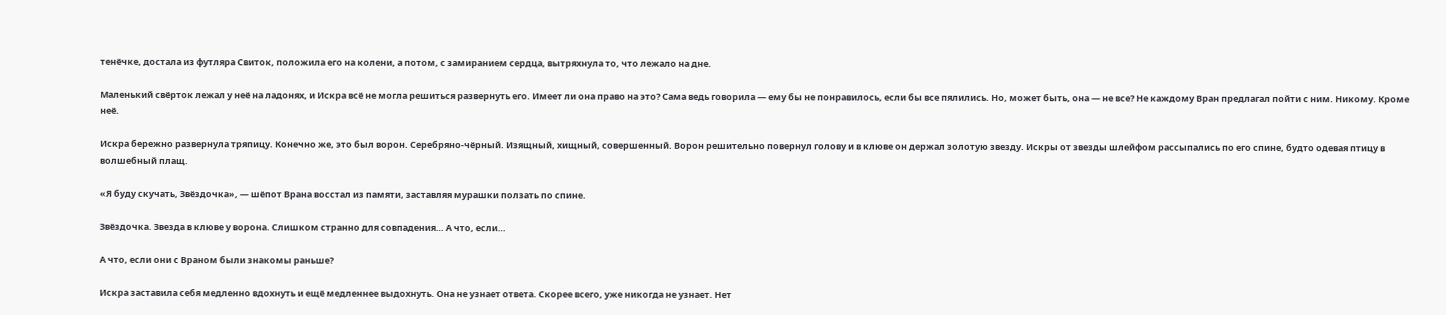тенёчке, достала из футляра Свиток, положила его на колени, а потом, с замиранием сердца, вытряхнула то, что лежало на дне.

Маленький свёрток лежал у неё на ладонях, и Искра всё не могла решиться развернуть его. Имеет ли она право на это? Сама ведь говорила — ему бы не понравилось, если бы все пялились. Но, может быть, она — не все? Не каждому Вран предлагал пойти с ним. Никому. Кроме неё.

Искра бережно развернула тряпицу. Конечно же, это был ворон. Серебряно-чёрный. Изящный, хищный, совершенный. Ворон решительно повернул голову и в клюве он держал золотую звезду. Искры от звезды шлейфом рассыпались по его спине, будто одевая птицу в волшебный плащ.

«Я буду скучать, Звёздочка», — шёпот Врана восстал из памяти, заставляя мурашки ползать по спине.

Звёздочка. Звезда в клюве у ворона. Слишком странно для совпадения… А что, если…

А что, если они с Враном были знакомы раньше?

Искра заставила себя медленно вдохнуть и ещё медленнее выдохнуть. Она не узнает ответа. Скорее всего, уже никогда не узнает. Нет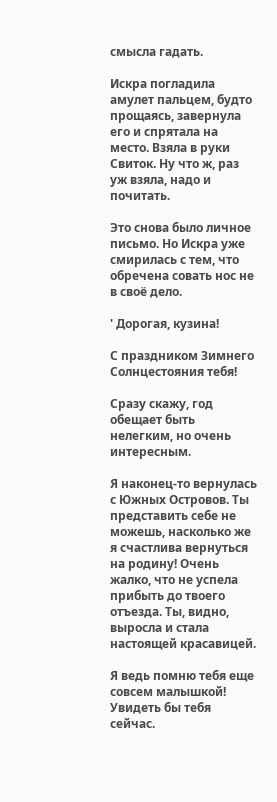смысла гадать.

Искра погладила амулет пальцем, будто прощаясь, завернула его и спрятала на место. Взяла в руки Свиток. Ну что ж, раз уж взяла, надо и почитать.

Это снова было личное письмо. Но Искра уже смирилась с тем, что обречена совать нос не в своё дело.

' Дорогая, кузина!

С праздником Зимнего Солнцестояния тебя!

Сразу скажу, год обещает быть нелегким, но очень интересным.

Я наконец-то вернулась с Южных Островов. Ты представить себе не можешь, насколько же я счастлива вернуться на родину! Очень жалко, что не успела прибыть до твоего отъезда. Ты, видно, выросла и стала настоящей красавицей.

Я ведь помню тебя еще совсем малышкой! Увидеть бы тебя сейчас.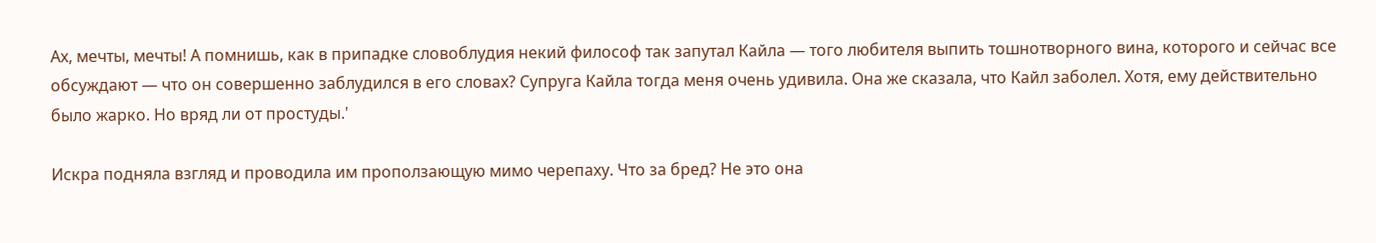Ах, мечты, мечты! А помнишь, как в припадке словоблудия некий философ так запутал Кайла — того любителя выпить тошнотворного вина, которого и сейчас все обсуждают — что он совершенно заблудился в его словах? Супруга Кайла тогда меня очень удивила. Она же сказала, что Кайл заболел. Хотя, ему действительно было жарко. Но вряд ли от простуды.'

Искра подняла взгляд и проводила им проползающую мимо черепаху. Что за бред? Не это она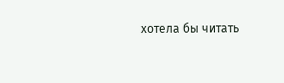хотела бы читать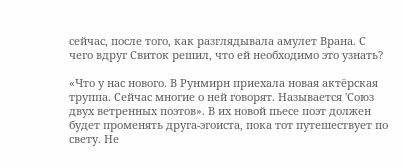сейчас, после того, как разглядывала амулет Врана. С чего вдруг Свиток решил, что ей необходимо это узнать?

«Что у нас нового. В Рунмирн приехала новая актёрская труппа. Сейчас многие о ней говорят. Называется 'Союз двух ветренных поэтов». В их новой пьесе поэт должен будет променять друга-эгоиста, пока тот путешествует по свету. Не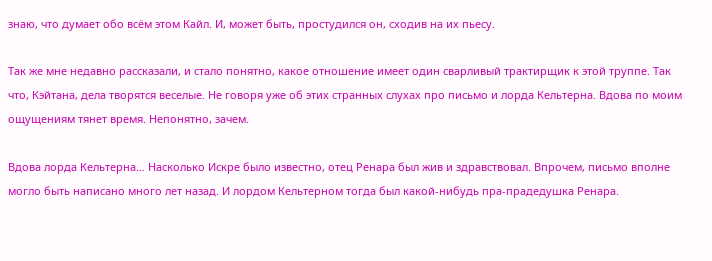знаю, что думает обо всём этом Кайл. И, может быть, простудился он, сходив на их пьесу.

Так же мне недавно рассказали, и стало понятно, какое отношение имеет один сварливый трактирщик к этой труппе. Так что, Кэйтана, дела творятся веселые. Не говоря уже об этих странных слухах про письмо и лорда Кельтерна. Вдова по моим ощущениям тянет время. Непонятно, зачем.

Вдова лорда Кельтерна… Насколько Искре было известно, отец Ренара был жив и здравствовал. Впрочем, письмо вполне могло быть написано много лет назад. И лордом Кельтерном тогда был какой-нибудь пра-прадедушка Ренара.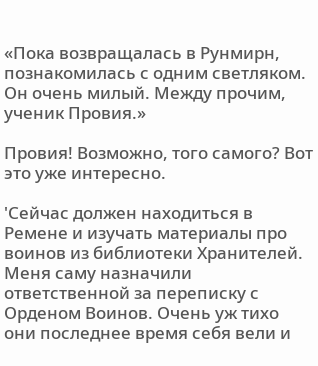«Пока возвращалась в Рунмирн, познакомилась с одним светляком. Он очень милый. Между прочим, ученик Провия.»

Провия! Возможно, того самого? Вот это уже интересно.

'Сейчас должен находиться в Ремене и изучать материалы про воинов из библиотеки Хранителей. Меня саму назначили ответственной за переписку с Орденом Воинов. Очень уж тихо они последнее время себя вели и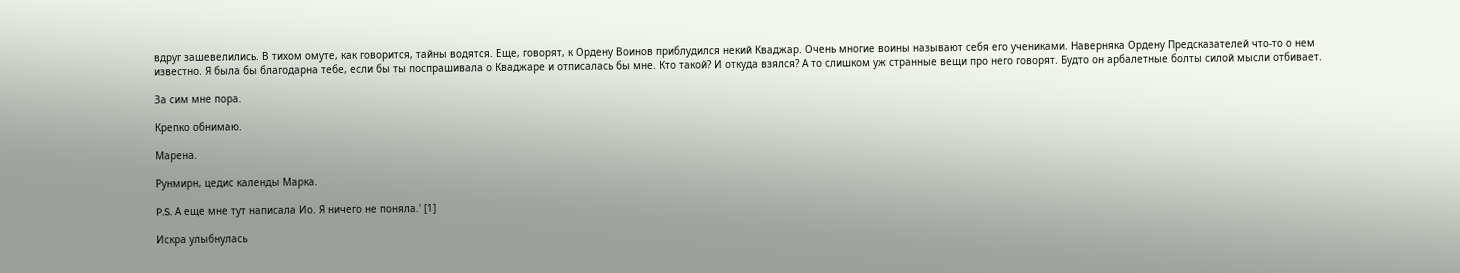вдруг зашевелились. В тихом омуте, как говорится, тайны водятся. Еще, говорят, к Ордену Воинов приблудился некий Кваджар. Очень многие воины называют себя его учениками. Наверняка Ордену Предсказателей что-то о нем известно. Я была бы благодарна тебе, если бы ты поспрашивала о Кваджаре и отписалась бы мне. Кто такой? И откуда взялся? А то слишком уж странные вещи про него говорят. Будто он арбалетные болты силой мысли отбивает.

За сим мне пора.

Крепко обнимаю.

Марена.

Рунмирн, цедис календы Марка.

P.S. А еще мне тут написала Ио. Я ничего не поняла.' [1]

Искра улыбнулась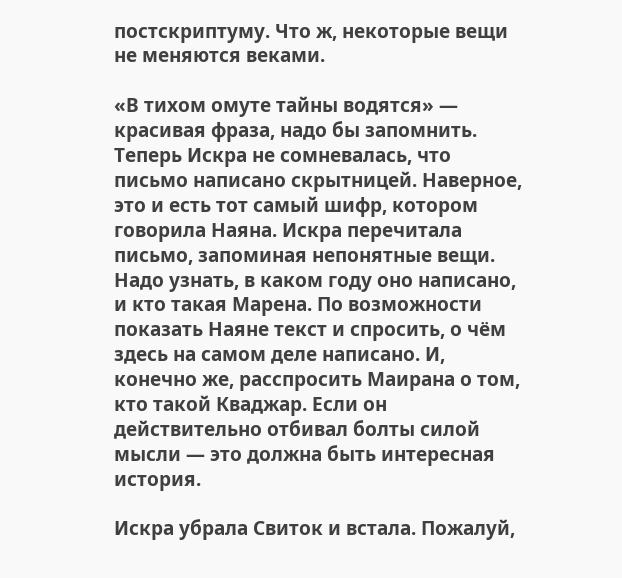постскриптуму. Что ж, некоторые вещи не меняются веками.

«В тихом омуте тайны водятся» — красивая фраза, надо бы запомнить. Теперь Искра не сомневалась, что письмо написано скрытницей. Наверное, это и есть тот самый шифр, котором говорила Наяна. Искра перечитала письмо, запоминая непонятные вещи. Надо узнать, в каком году оно написано, и кто такая Марена. По возможности показать Наяне текст и спросить, о чём здесь на самом деле написано. И, конечно же, расспросить Маирана о том, кто такой Кваджар. Если он действительно отбивал болты силой мысли — это должна быть интересная история.

Искра убрала Свиток и встала. Пожалуй,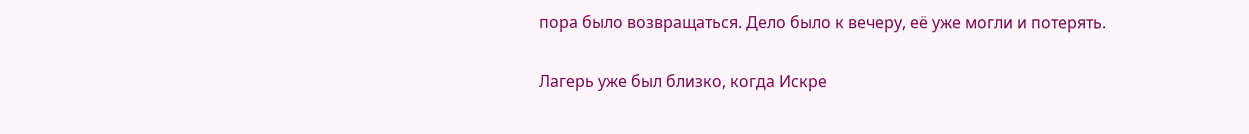пора было возвращаться. Дело было к вечеру, её уже могли и потерять.

Лагерь уже был близко, когда Искре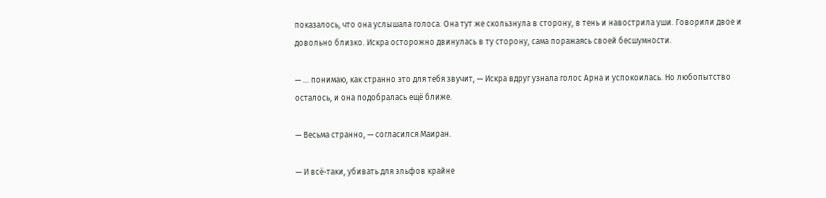показалось, что она услышала голоса. Она тут же скользнула в сторону, в тень и навострила уши. Говорили двое и довольно близко. Искра осторожно двинулась в ту сторону, сама поражаясь своей бесшумности.

— … понимаю, как странно это для тебя звучит, — Искра вдруг узнала голос Арна и успокоилась. Но любопытство осталось, и она подобралась ещё ближе.

— Весьма странно, — согласился Маиран.

— И всё-таки, убивать для эльфов крайне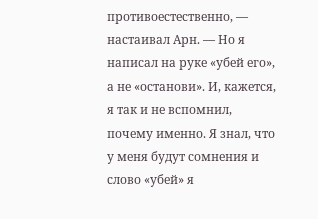противоестественно, — настаивал Арн. — Но я написал на руке «убей его», а не «останови». И, кажется, я так и не вспомнил, почему именно. Я знал, что у меня будут сомнения и слово «убей» я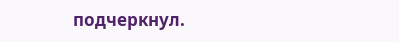подчеркнул.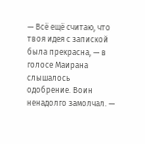— Всё ещё считаю, что твоя идея с запиской была прекрасна, — в голосе Маирана слышалось одобрение. Воин ненадолго замолчал. —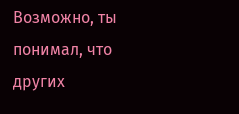Возможно, ты понимал, что других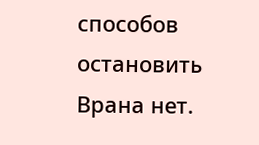способов остановить Врана нет.